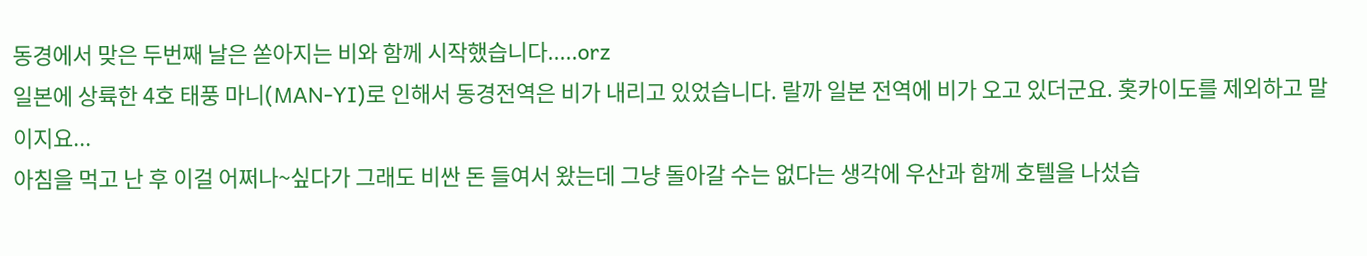동경에서 맞은 두번째 날은 쏟아지는 비와 함께 시작했습니다.....orz
일본에 상륙한 4호 태풍 마니(MAN-YI)로 인해서 동경전역은 비가 내리고 있었습니다. 랄까 일본 전역에 비가 오고 있더군요. 홋카이도를 제외하고 말이지요...
아침을 먹고 난 후 이걸 어쩌나~싶다가 그래도 비싼 돈 들여서 왔는데 그냥 돌아갈 수는 없다는 생각에 우산과 함께 호텔을 나섰습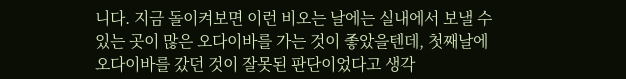니다. 지금 돌이켜보면 이런 비오는 날에는 실내에서 보낼 수 있는 곳이 많은 오다이바를 가는 것이 좋았을텐데, 첫째날에 오다이바를 갔던 것이 잘못된 판단이었다고 생각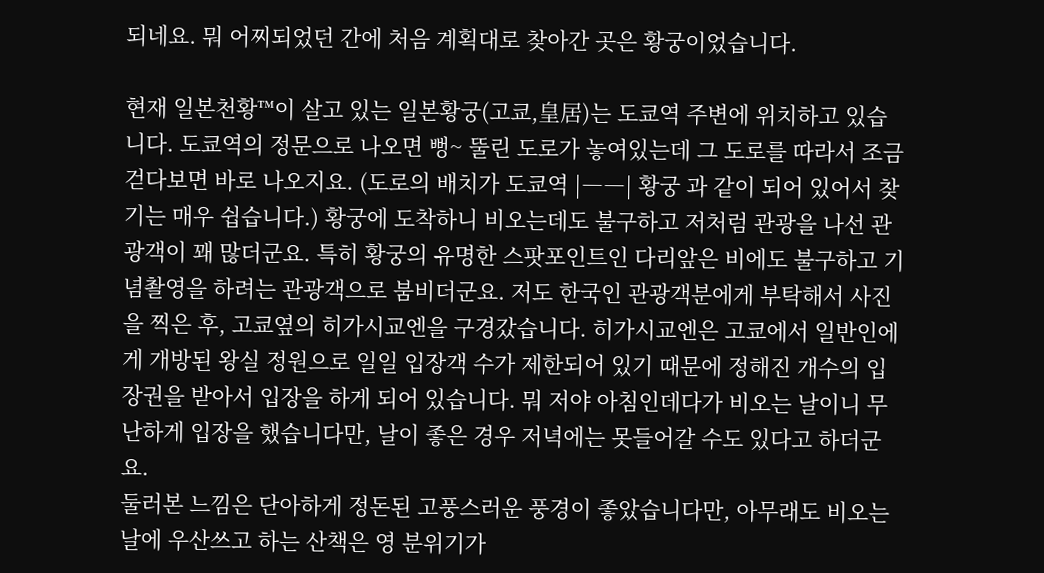되네요. 뭐 어찌되었던 간에 처음 계획대로 찾아간 곳은 황궁이었습니다.

현재 일본천황™이 살고 있는 일본황궁(고쿄,皇居)는 도쿄역 주변에 위치하고 있습니다. 도쿄역의 정문으로 나오면 뻥~ 뚤린 도로가 놓여있는데 그 도로를 따라서 조금 걷다보면 바로 나오지요. (도로의 배치가 도쿄역 |――| 황궁 과 같이 되어 있어서 찾기는 매우 쉽습니다.) 황궁에 도착하니 비오는데도 불구하고 저처럼 관광을 나선 관광객이 꽤 많더군요. 특히 황궁의 유명한 스팟포인트인 다리앞은 비에도 불구하고 기념촬영을 하려는 관광객으로 붐비더군요. 저도 한국인 관광객분에게 부탁해서 사진을 찍은 후, 고쿄옆의 히가시교엔을 구경갔습니다. 히가시교엔은 고쿄에서 일반인에게 개방된 왕실 정원으로 일일 입장객 수가 제한되어 있기 때문에 정해진 개수의 입장권을 받아서 입장을 하게 되어 있습니다. 뭐 저야 아침인데다가 비오는 날이니 무난하게 입장을 했습니다만, 날이 좋은 경우 저녁에는 못들어갈 수도 있다고 하더군요.
둘러본 느낌은 단아하게 정돈된 고풍스러운 풍경이 좋았습니다만, 아무래도 비오는 날에 우산쓰고 하는 산책은 영 분위기가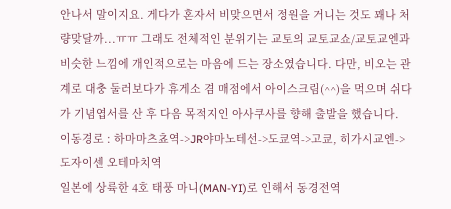안나서 말이지요. 게다가 혼자서 비맞으면서 정원을 거니는 것도 꽤나 처량맞달까...ㅠㅠ 그래도 전체적인 분위기는 교토의 교토교쇼/교토교엔과 비슷한 느낌에 개인적으로는 마음에 드는 장소였습니다. 다만, 비오는 관계로 대충 둘러보다가 휴게소 겸 매점에서 아이스크림(^^)을 먹으며 쉬다가 기념엽서를 산 후 다음 목적지인 아사쿠사를 향해 출발을 했습니다.
이동경로 : 하마마츠쵸역->JR야마노테선->도쿄역->고쿄, 히가시교엔->도자이센 오테마치역
일본에 상륙한 4호 태풍 마니(MAN-YI)로 인해서 동경전역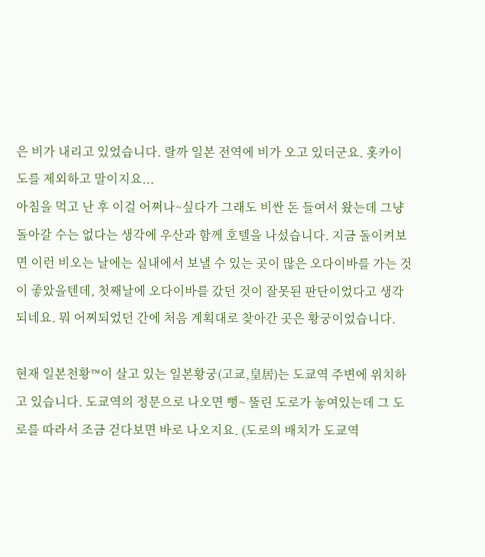은 비가 내리고 있었습니다. 랄까 일본 전역에 비가 오고 있더군요. 홋카이도를 제외하고 말이지요...
아침을 먹고 난 후 이걸 어쩌나~싶다가 그래도 비싼 돈 들여서 왔는데 그냥 돌아갈 수는 없다는 생각에 우산과 함께 호텔을 나섰습니다. 지금 돌이켜보면 이런 비오는 날에는 실내에서 보낼 수 있는 곳이 많은 오다이바를 가는 것이 좋았을텐데, 첫째날에 오다이바를 갔던 것이 잘못된 판단이었다고 생각되네요. 뭐 어찌되었던 간에 처음 계획대로 찾아간 곳은 황궁이었습니다.

현재 일본천황™이 살고 있는 일본황궁(고쿄,皇居)는 도쿄역 주변에 위치하고 있습니다. 도쿄역의 정문으로 나오면 뻥~ 뚤린 도로가 놓여있는데 그 도로를 따라서 조금 걷다보면 바로 나오지요. (도로의 배치가 도쿄역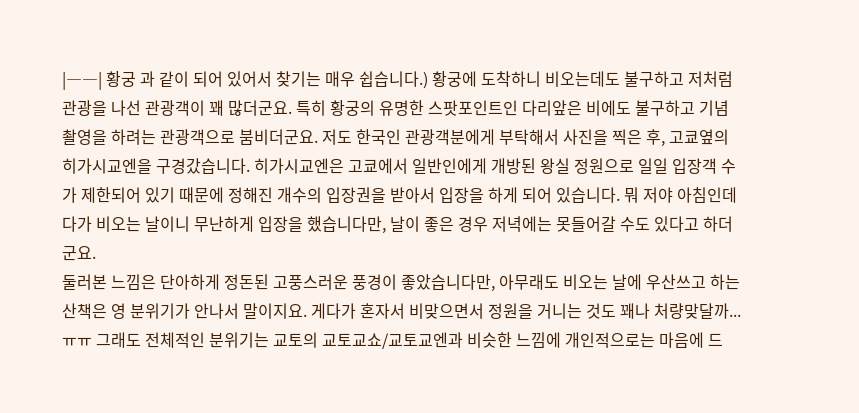|――| 황궁 과 같이 되어 있어서 찾기는 매우 쉽습니다.) 황궁에 도착하니 비오는데도 불구하고 저처럼 관광을 나선 관광객이 꽤 많더군요. 특히 황궁의 유명한 스팟포인트인 다리앞은 비에도 불구하고 기념촬영을 하려는 관광객으로 붐비더군요. 저도 한국인 관광객분에게 부탁해서 사진을 찍은 후, 고쿄옆의 히가시교엔을 구경갔습니다. 히가시교엔은 고쿄에서 일반인에게 개방된 왕실 정원으로 일일 입장객 수가 제한되어 있기 때문에 정해진 개수의 입장권을 받아서 입장을 하게 되어 있습니다. 뭐 저야 아침인데다가 비오는 날이니 무난하게 입장을 했습니다만, 날이 좋은 경우 저녁에는 못들어갈 수도 있다고 하더군요.
둘러본 느낌은 단아하게 정돈된 고풍스러운 풍경이 좋았습니다만, 아무래도 비오는 날에 우산쓰고 하는 산책은 영 분위기가 안나서 말이지요. 게다가 혼자서 비맞으면서 정원을 거니는 것도 꽤나 처량맞달까...ㅠㅠ 그래도 전체적인 분위기는 교토의 교토교쇼/교토교엔과 비슷한 느낌에 개인적으로는 마음에 드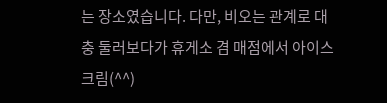는 장소였습니다. 다만, 비오는 관계로 대충 둘러보다가 휴게소 겸 매점에서 아이스크림(^^)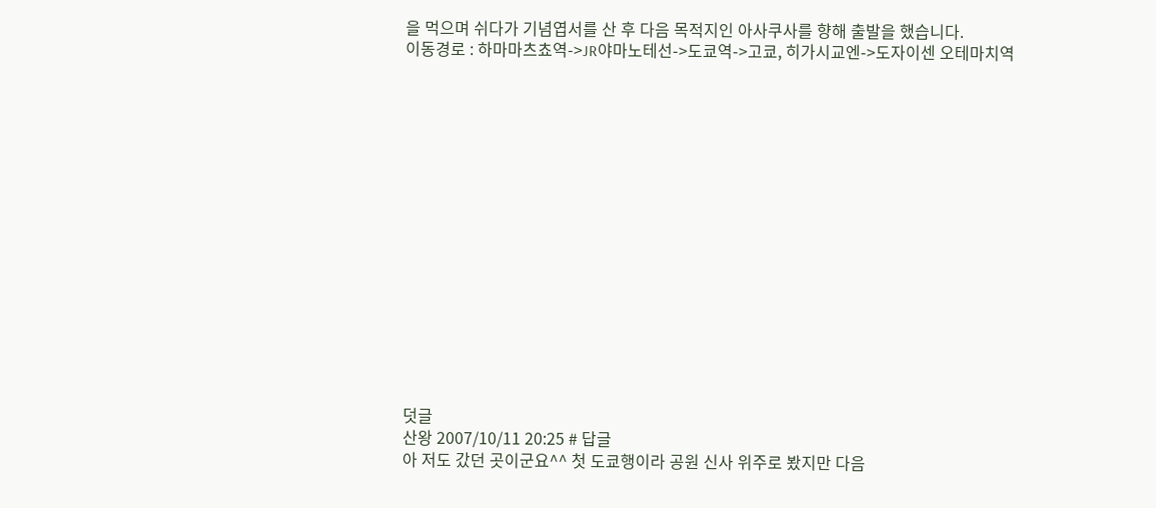을 먹으며 쉬다가 기념엽서를 산 후 다음 목적지인 아사쿠사를 향해 출발을 했습니다.
이동경로 : 하마마츠쵸역->JR야마노테선->도쿄역->고쿄, 히가시교엔->도자이센 오테마치역
















덧글
산왕 2007/10/11 20:25 # 답글
아 저도 갔던 곳이군요^^ 첫 도쿄행이라 공원 신사 위주로 봤지만 다음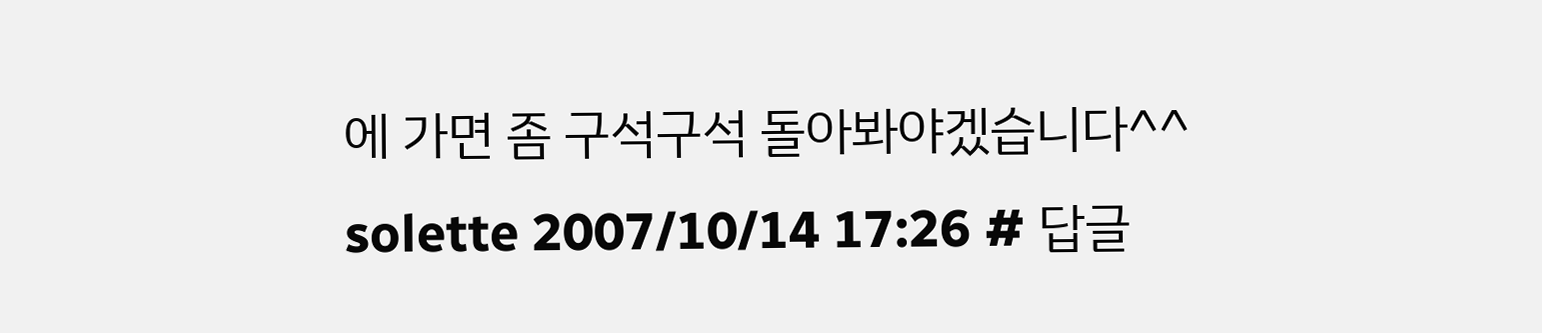에 가면 좀 구석구석 돌아봐야겠습니다^^
solette 2007/10/14 17:26 # 답글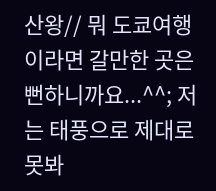산왕// 뭐 도쿄여행이라면 갈만한 곳은 뻔하니까요...^^; 저는 태풍으로 제대로 못봐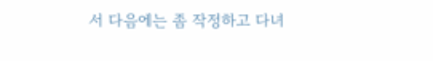서 다음에는 좀 작정하고 다녀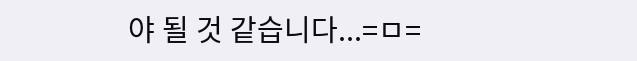야 될 것 같습니다...=ㅁ=